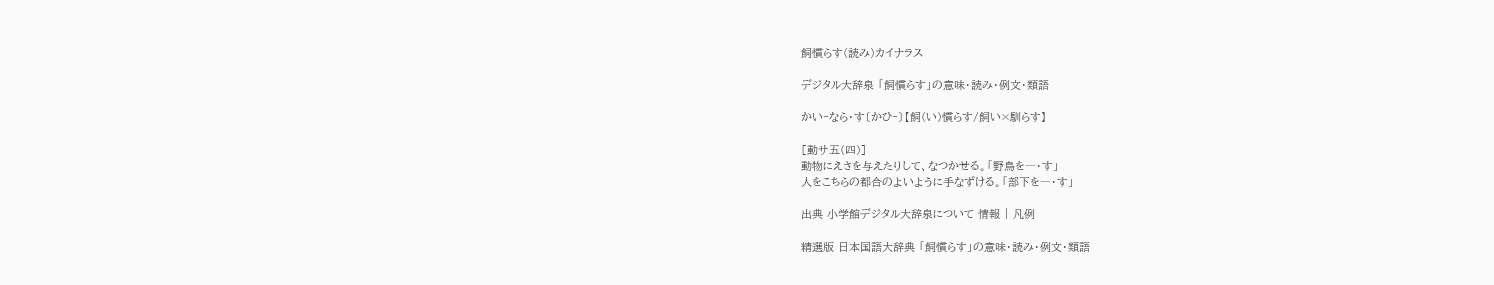飼慣らす(読み)カイナラス

デジタル大辞泉 「飼慣らす」の意味・読み・例文・類語

かい‐なら・す〔かひ‐〕【飼(い)慣らす/飼い×馴らす】

[動サ五(四)]
動物にえさを与えたりして、なつかせる。「野鳥を―・す」
人をこちらの都合のよいように手なずける。「部下を―・す」

出典 小学館デジタル大辞泉について 情報 | 凡例

精選版 日本国語大辞典 「飼慣らす」の意味・読み・例文・類語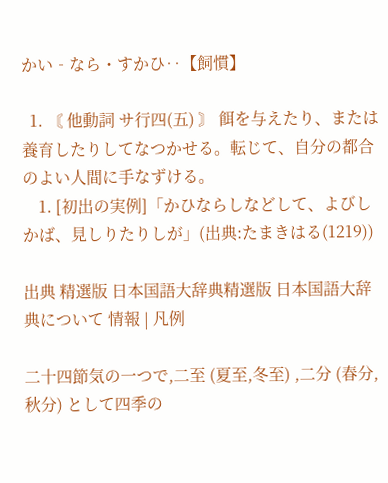かい‐なら・すかひ‥【飼慣】

  1. 〘 他動詞 サ行四(五) 〙 餌を与えたり、または養育したりしてなつかせる。転じて、自分の都合のよい人間に手なずける。
    1. [初出の実例]「かひならしなどして、よびしかば、見しりたりしが」(出典:たまきはる(1219))

出典 精選版 日本国語大辞典精選版 日本国語大辞典について 情報 | 凡例

二十四節気の一つで,二至 (夏至,冬至) ,二分 (春分,秋分) として四季の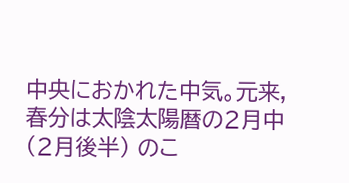中央におかれた中気。元来,春分は太陰太陽暦の2月中 (2月後半) のこ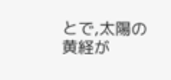とで,太陽の黄経が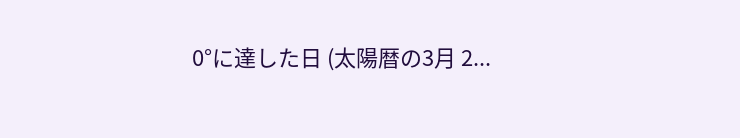0°に達した日 (太陽暦の3月 2...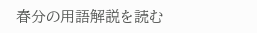春分の用語解説を読む